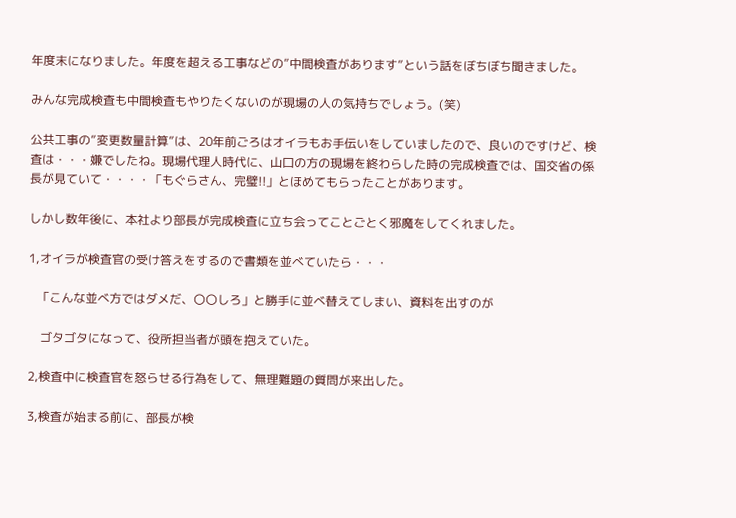年度末になりました。年度を超える工事などの”中間検査があります”という話をぼちぼち聞きました。

みんな完成検査も中間検査もやりたくないのが現場の人の気持ちでしょう。(笑)

公共工事の”変更数量計算”は、20年前ごろはオイラもお手伝いをしていましたので、良いのですけど、検査は・・・嫌でしたね。現場代理人時代に、山口の方の現場を終わらした時の完成検査では、国交省の係長が見ていて・・・・「もぐらさん、完璧!!」とほめてもらったことがあります。

しかし数年後に、本社より部長が完成検査に立ち会ってことごとく邪魔をしてくれました。

1,オイラが検査官の受け答えをするので書類を並べていたら・・・

   「こんな並べ方ではダメだ、〇〇しろ」と勝手に並べ替えてしまい、資料を出すのが

    ゴタゴタになって、役所担当者が頭を抱えていた。

2,検査中に検査官を怒らせる行為をして、無理難題の質問が来出した。

3,検査が始まる前に、部長が検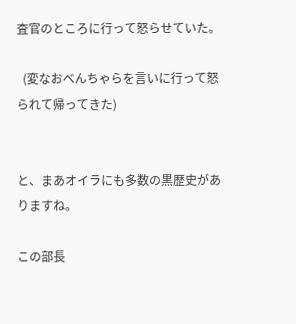査官のところに行って怒らせていた。

  (変なおべんちゃらを言いに行って怒られて帰ってきた)


と、まあオイラにも多数の黒歴史がありますね。

この部長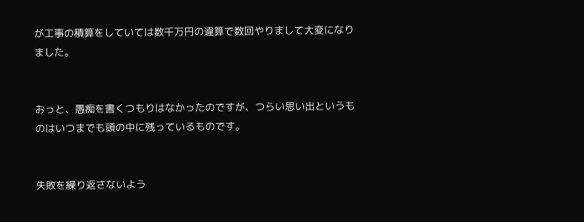が工事の積算をしていては数千万円の違算で数回やりまして大変になりました。


おっと、愚痴を書くつもりはなかったのですが、つらい思い出というものはいつまでも頭の中に残っているものです。


失敗を繰り返さないよう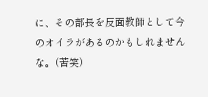に、その部長を反面教師として今のオイラがあるのかもしれませんな。(苦笑)